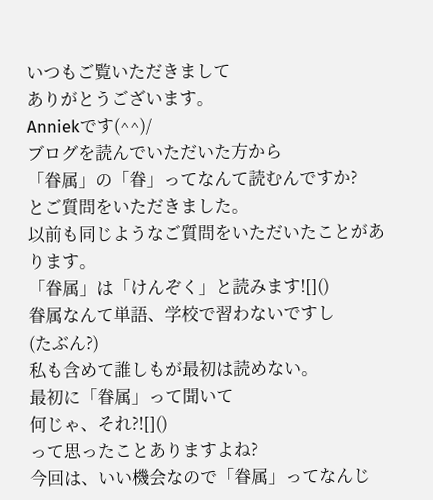いつもご覧いただきまして
ありがとうございます。
Anniekです(^^)/
ブログを読んでいただいた方から
「眷属」の「眷」ってなんて読むんですか?
とご質問をいただきました。
以前も同じようなご質問をいただいたことがあります。
「眷属」は「けんぞく」と読みます![]()
眷属なんて単語、学校で習わないですし
(たぶん?)
私も含めて誰しもが最初は読めない。
最初に「眷属」って聞いて
何じゃ、それ?![]()
って思ったことありますよね?
今回は、いい機会なので「眷属」ってなんじ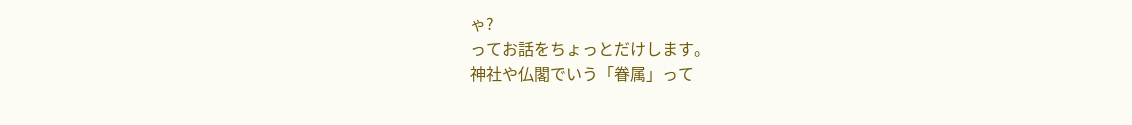ゃ?
ってお話をちょっとだけします。
神社や仏閣でいう「眷属」って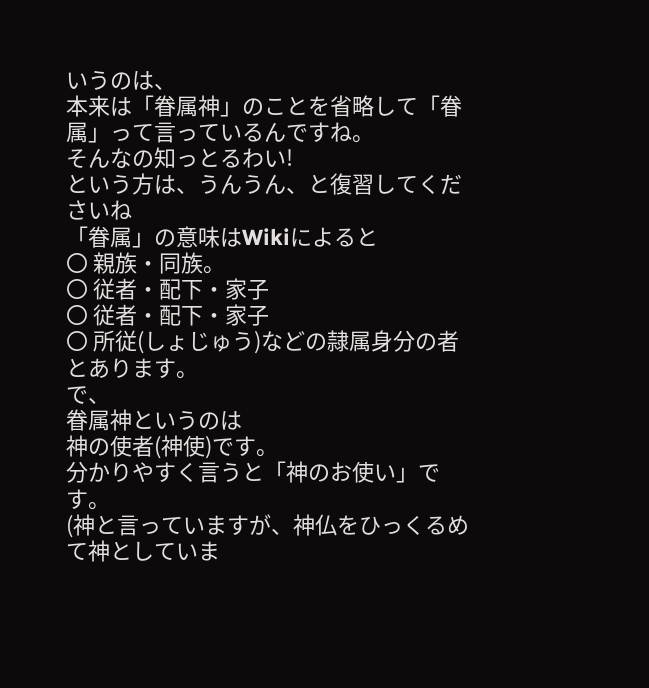いうのは、
本来は「眷属神」のことを省略して「眷属」って言っているんですね。
そんなの知っとるわい!
という方は、うんうん、と復習してくださいね
「眷属」の意味はWikiによると
〇 親族・同族。
〇 従者・配下・家子
〇 従者・配下・家子
〇 所従(しょじゅう)などの隷属身分の者
とあります。
で、
眷属神というのは
神の使者(神使)です。
分かりやすく言うと「神のお使い」です。
(神と言っていますが、神仏をひっくるめて神としていま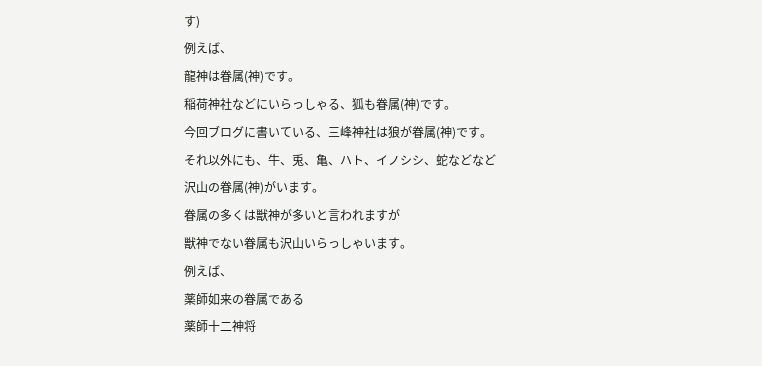す)
例えば、
龍神は眷属(神)です。
稲荷神社などにいらっしゃる、狐も眷属(神)です。
今回ブログに書いている、三峰神社は狼が眷属(神)です。
それ以外にも、牛、兎、亀、ハト、イノシシ、蛇などなど
沢山の眷属(神)がいます。
眷属の多くは獣神が多いと言われますが
獣神でない眷属も沢山いらっしゃいます。
例えば、
薬師如来の眷属である
薬師十二神将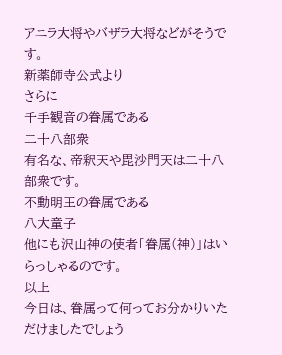アニラ大将やバザラ大将などがそうです。
新薬師寺公式より
さらに
千手観音の眷属である
二十八部衆
有名な、帝釈天や毘沙門天は二十八部衆です。
不動明王の眷属である
八大童子
他にも沢山神の使者「眷属(神)」はいらっしゃるのです。
以上
今日は、眷属って何ってお分かりいただけましたでしょう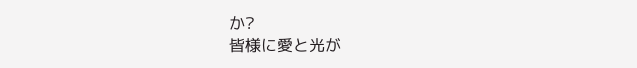か?
皆様に愛と光が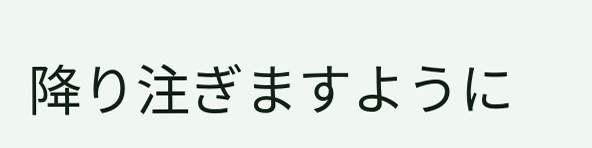降り注ぎますように